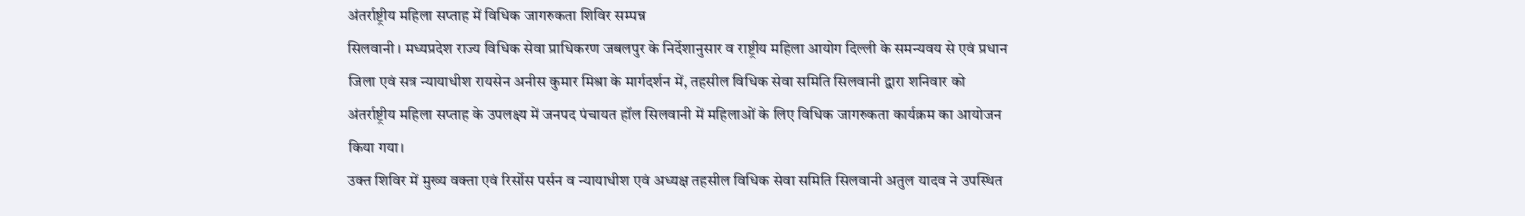अंतर्राष्ट्रीय महिला सप्ताह में विधिक जागरुकता शिविर सम्पन्न
सिलवानी । मध्यप्रदेश राज्य विधिक सेवा प्राधिकरण जबलपुर के निर्देशानुसार व राष्ट्रीय महिला आयोग दिल्ली के समन्यवय से एवं प्रधान जिला एवं सत्र न्यायाधीश रायसेन अनीस कुमार मिश्रा के मार्गदर्शन में, तहसील विधिक सेवा समिति सिलवानी द्वारा शनिवार को अंतर्राष्ट्रीय महिला सप्ताह के उपलक्ष्य में जनपद पंचायत हॉल सिलवानी में महिलाओं के लिए विधिक जागरुकता कार्यक्रम का आयोजन किया गया।
उक्त शिविर में मुख्य वक्ता एवं रिर्सोस पर्सन व न्यायाधीश एवं अध्यक्ष तहसील विधिक सेवा समिति सिलवानी अतुल यादव ने उपस्थित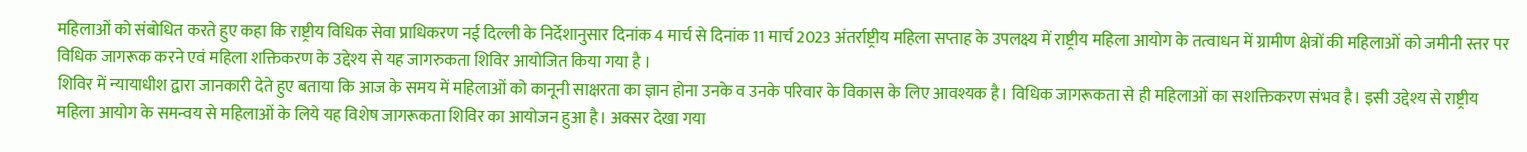महिलाओं को संबोधित करते हुए कहा कि राष्ट्रीय विधिक सेवा प्राधिकरण नई दिल्ली के निर्देशानुसार दिनांक 4 मार्च से दिनांक 11 मार्च 2023 अंतर्राष्ट्रीय महिला सप्ताह के उपलक्ष्य में राष्ट्रीय महिला आयोग के तत्वाधन में ग्रामीण क्षेत्रों की महिलाओं को जमीनी स्तर पर विधिक जागरूक करने एवं महिला शक्तिकरण के उद्देश्य से यह जागरुकता शिविर आयोजित किया गया है ।
शिविर में न्यायाधीश द्वारा जानकारी देते हुए बताया कि आज के समय में महिलाओं को कानूनी साक्षरता का ज्ञान होना उनके व उनके परिवार के विकास के लिए आवश्यक है। विधिक जागरूकता से ही महिलाओं का सशक्तिकरण संभव है। इसी उद्देश्य से राष्ट्रीय महिला आयोग के समन्वय से महिलाओं के लिये यह विशेष जागरूकता शिविर का आयोजन हुआ है। अक्सर देखा गया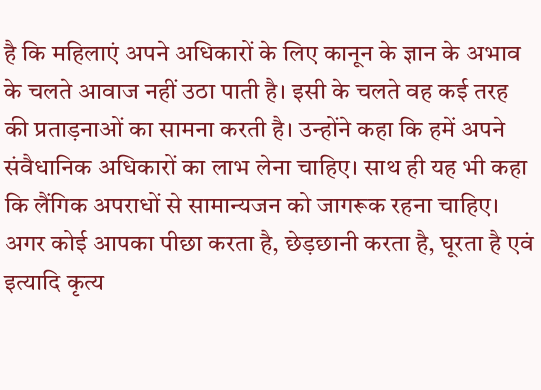है कि महिलाएं अपने अधिकारों के लिए कानून के ज्ञान के अभाव के चलते आवाज नहीं उठा पाती है। इसी के चलते वह कई तरह की प्रताड़नाओं का सामना करती है। उन्होंने कहा कि हमें अपने संवैधानिक अधिकारों का लाभ लेना चाहिए। साथ ही यह भी कहा कि लैंगिक अपराधों से सामान्यजन को जागरूक रहना चाहिए। अगर कोई आपका पीछा करता है, छेड़छानी करता है, घूरता है एवं इत्यादि कृत्य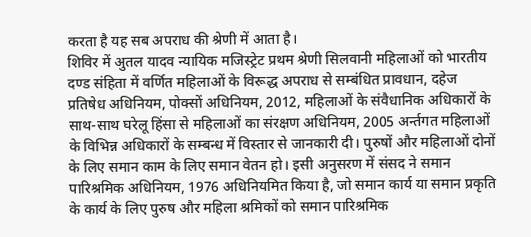करता है यह सब अपराध की श्रेणी में आता है।
शिविर में अुतल यादव न्यायिक मजिस्ट्रेट प्रथम श्रेणी सिलवानी महिलाओं को भारतीय दण्ड संहिता में वर्णित महिलाओं के विरूद्ध अपराध से सम्बंधित प्रावधान, दहेज प्रतिषेध अधिनियम, पोक्सों अधिनियम, 2012, महिलाओं के संवैधानिक अधिकारों के साथ-साथ घरेलू हिंसा से महिलाओं का संरक्षण अधिनियम, 2005 अर्न्तगत महिलाओं के विभिन्न अधिकारों के सम्बन्ध में विस्तार से जानकारी दी। पुरुषों और महिलाओं दोनों के लिए समान काम के लिए समान वेतन हो। इसी अनुसरण में संसद ने समान पारिश्रमिक अधिनियम, 1976 अधिनियमित किया है, जो समान कार्य या समान प्रकृति के कार्य के लिए पुरुष और महिला श्रमिकों को समान पारिश्रमिक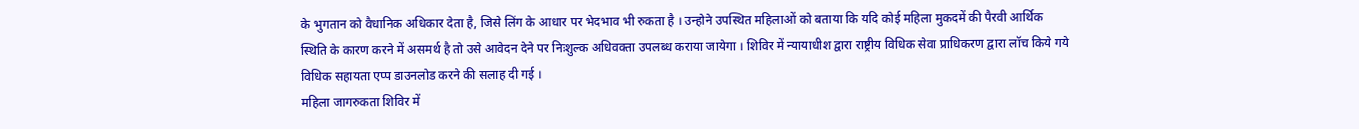के भुगतान को वैधानिक अधिकार देता है, जिसे लिंग के आधार पर भेदभाव भी रुकता है । उन्होने उपस्थित महिलाओं को बताया कि यदि कोई महिला मुकदमें की पैरवी आर्थिक स्थिति के कारण करने में असमर्थ है तो उसे आवेदन देने पर निःशुल्क अधिवक्ता उपलब्ध कराया जायेगा । शिविर में न्यायाधीश द्वारा राष्ट्रीय विधिक सेवा प्राधिकरण द्वारा लॉच किये गये विधिक सहायता एप्प डाउनलोड करने की सलाह दी गई ।
महिला जागरुकता शिविर में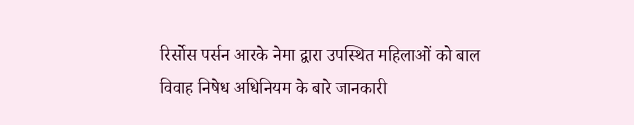रिर्सोस पर्सन आरके नेमा द्वारा उपस्थित महिलाओं को बाल विवाह निषेध अधिनियम के बारे जानकारी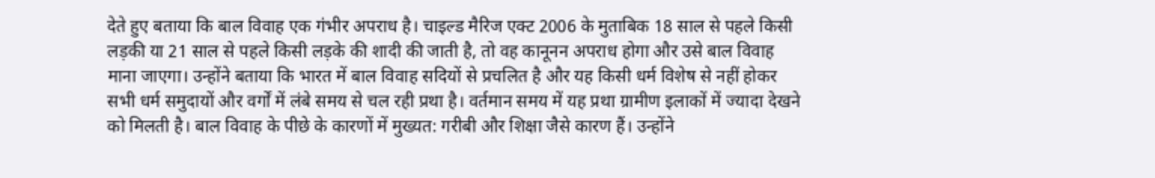देते हुए बताया कि बाल विवाह एक गंभीर अपराध है। चाइल्ड मैरिज एक्ट 2006 के मुताबिक 18 साल से पहले किसी लड़की या 21 साल से पहले किसी लड़के की शादी की जाती है, तो वह कानूनन अपराध होगा और उसे बाल विवाह माना जाएगा। उन्होंने बताया कि भारत में बाल विवाह सदियों से प्रचलित है और यह किसी धर्म विशेष से नहीं होकर सभी धर्म समुदायों और वर्गों में लंबे समय से चल रही प्रथा है। वर्तमान समय में यह प्रथा ग्रामीण इलाकों में ज्यादा देखने को मिलती है। बाल विवाह के पीछे के कारणों में मुख्यत: गरीबी और शिक्षा जैसे कारण हैं। उन्होंने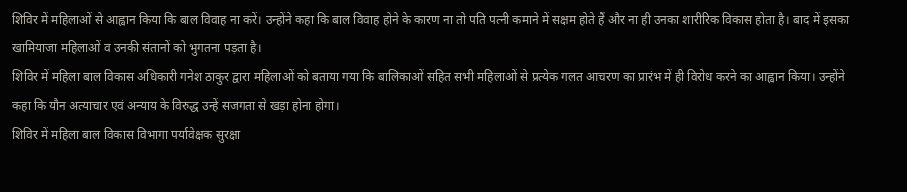शिविर में महिलाओं से आह्वान किया कि बाल विवाह ना करें। उन्होंने कहा कि बाल विवाह होने के कारण ना तो पति पत्नी कमाने में सक्षम होते हैं और ना ही उनका शारीरिक विकास होता है। बाद में इसका खामियाजा महिलाओं व उनकी संतानों को भुगतना पड़ता है।
शिविर में महिला बाल विकास अधिकारी गनेश ठाकुर द्वारा महिलाओं को बताया गया कि बालिकाओं सहित सभी महिलाओं से प्रत्येक गलत आचरण का प्रारंभ में ही विरोध करने का आह्वान किया। उन्होंने कहा कि यौन अत्याचार एवं अन्याय के विरुद्ध उन्हें सजगता से खड़ा होना होगा।
शिविर में महिला बाल विकास विभागा पर्यावेक्षक सुरक्षा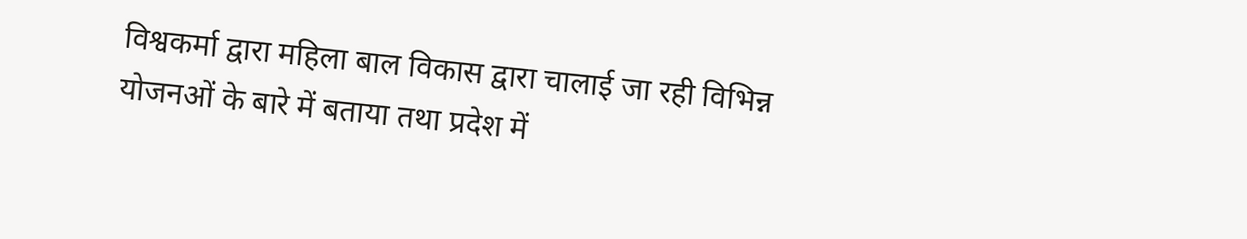विश्वकर्मा द्वारा महिला बाल विकास द्वारा चालाई जा रही विभिन्न योजनओं के बारे में बताया तथा प्रदेश में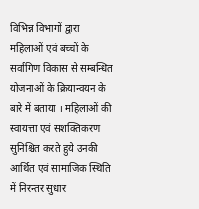विभिन्न विभागों द्वारा महिलाओं एवं बच्चों के सर्वागिण विकास से सम्बन्धित योजनाओं के क्रियान्वयन के बारे में बताया । महिलाओं की स्वायत्ता एवं सशक्तिकरण सुनिश्चित करते हुये उनकी आर्थित एवं सामाजिक स्थिति में निरन्तर सुधार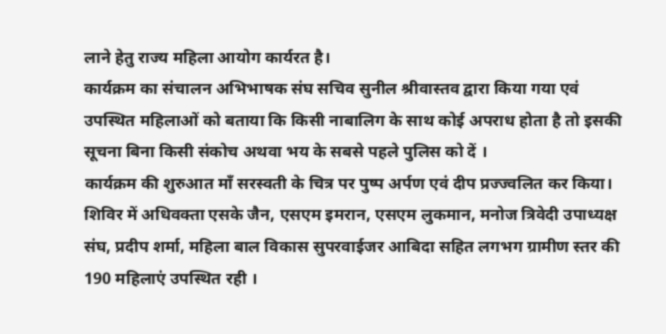लाने हेतु राज्य महिला आयोग कार्यरत है।
कार्यक्रम का संचालन अभिभाषक संघ सचिव सुनील श्रीवास्तव द्वारा किया गया एवं उपस्थित महिलाओं को बताया कि किसी नाबालिग के साथ कोई अपराध होता है तो इसकी सूचना बिना किसी संकोच अथवा भय के सबसे पहले पुलिस को दें ।
कार्यक्रम की शुरुआत मॉं सरस्वती के चित्र पर पुष्प अर्पण एवं दीप प्रज्ज्वलित कर किया। शिविर में अधिवक्ता एसके जैन, एसएम इमरान, एसएम लुकमान, मनोज त्रिवेदी उपाध्यक्ष संघ, प्रदीप शर्मा, महिला बाल विकास सुपरवाईजर आबिदा सहित लगभग ग्रामीण स्तर की 190 महिलाएं उपस्थित रही ।